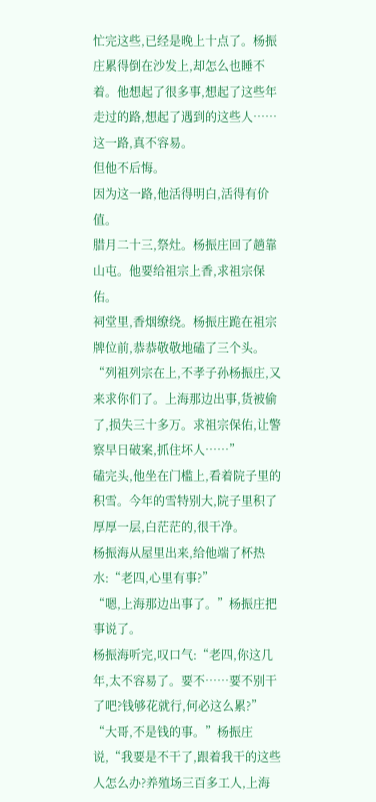忙完这些,已经是晚上十点了。杨振庄累得倒在沙发上,却怎么也睡不着。他想起了很多事,想起了这些年走过的路,想起了遇到的这些人……
这一路,真不容易。
但他不后悔。
因为这一路,他活得明白,活得有价值。
腊月二十三,祭灶。杨振庄回了趟靠山屯。他要给祖宗上香,求祖宗保佑。
祠堂里,香烟缭绕。杨振庄跪在祖宗牌位前,恭恭敬敬地磕了三个头。
“列祖列宗在上,不孝子孙杨振庄,又来求你们了。上海那边出事,货被偷了,损失三十多万。求祖宗保佑,让警察早日破案,抓住坏人……”
磕完头,他坐在门槛上,看着院子里的积雪。今年的雪特别大,院子里积了厚厚一层,白茫茫的,很干净。
杨振海从屋里出来,给他端了杯热水:“老四,心里有事?”
“嗯,上海那边出事了。”杨振庄把事说了。
杨振海听完,叹口气:“老四,你这几年,太不容易了。要不……要不别干了吧?钱够花就行,何必这么累?”
“大哥,不是钱的事。”杨振庄说,“我要是不干了,跟着我干的这些人怎么办?养殖场三百多工人,上海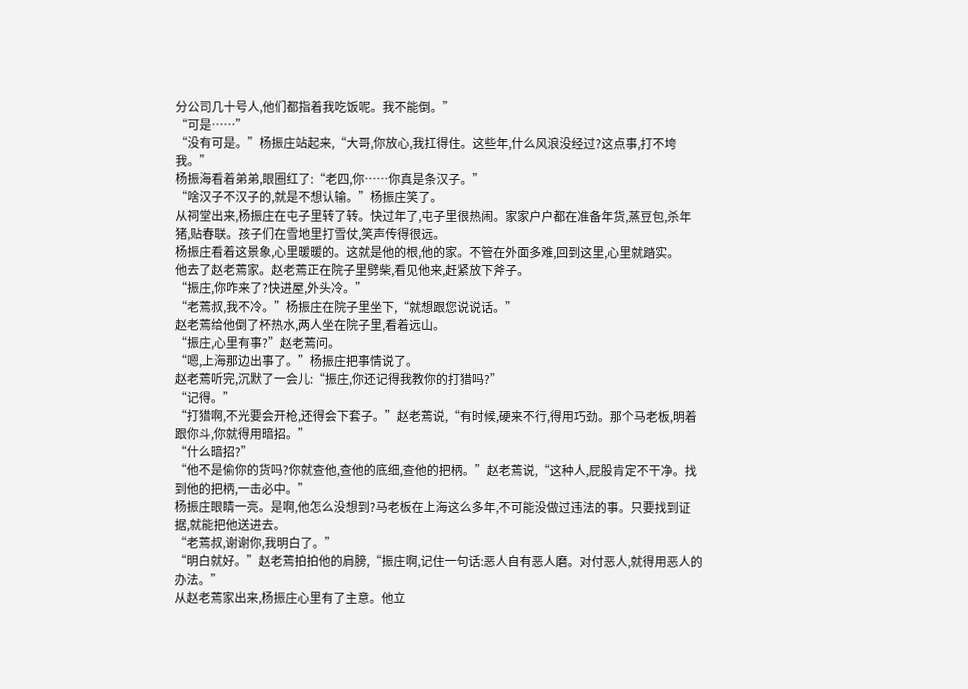分公司几十号人,他们都指着我吃饭呢。我不能倒。”
“可是……”
“没有可是。”杨振庄站起来,“大哥,你放心,我扛得住。这些年,什么风浪没经过?这点事,打不垮我。”
杨振海看着弟弟,眼圈红了:“老四,你……你真是条汉子。”
“啥汉子不汉子的,就是不想认输。”杨振庄笑了。
从祠堂出来,杨振庄在屯子里转了转。快过年了,屯子里很热闹。家家户户都在准备年货,蒸豆包,杀年猪,贴春联。孩子们在雪地里打雪仗,笑声传得很远。
杨振庄看着这景象,心里暖暖的。这就是他的根,他的家。不管在外面多难,回到这里,心里就踏实。
他去了赵老蔫家。赵老蔫正在院子里劈柴,看见他来,赶紧放下斧子。
“振庄,你咋来了?快进屋,外头冷。”
“老蔫叔,我不冷。”杨振庄在院子里坐下,“就想跟您说说话。”
赵老蔫给他倒了杯热水,两人坐在院子里,看着远山。
“振庄,心里有事?”赵老蔫问。
“嗯,上海那边出事了。”杨振庄把事情说了。
赵老蔫听完,沉默了一会儿:“振庄,你还记得我教你的打猎吗?”
“记得。”
“打猎啊,不光要会开枪,还得会下套子。”赵老蔫说,“有时候,硬来不行,得用巧劲。那个马老板,明着跟你斗,你就得用暗招。”
“什么暗招?”
“他不是偷你的货吗?你就查他,查他的底细,查他的把柄。”赵老蔫说,“这种人,屁股肯定不干净。找到他的把柄,一击必中。”
杨振庄眼睛一亮。是啊,他怎么没想到?马老板在上海这么多年,不可能没做过违法的事。只要找到证据,就能把他送进去。
“老蔫叔,谢谢你,我明白了。”
“明白就好。”赵老蔫拍拍他的肩膀,“振庄啊,记住一句话:恶人自有恶人磨。对付恶人,就得用恶人的办法。”
从赵老蔫家出来,杨振庄心里有了主意。他立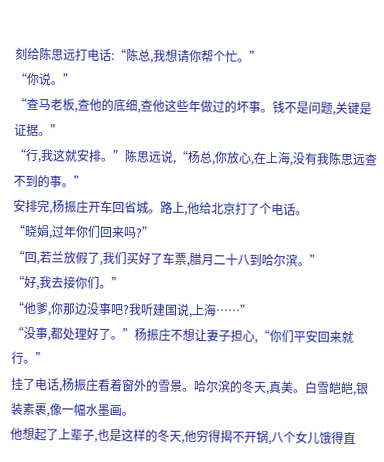刻给陈思远打电话:“陈总,我想请你帮个忙。”
“你说。”
“查马老板,查他的底细,查他这些年做过的坏事。钱不是问题,关键是证据。”
“行,我这就安排。”陈思远说,“杨总,你放心,在上海,没有我陈思远查不到的事。”
安排完,杨振庄开车回省城。路上,他给北京打了个电话。
“晓娟,过年你们回来吗?”
“回,若兰放假了,我们买好了车票,腊月二十八到哈尔滨。”
“好,我去接你们。”
“他爹,你那边没事吧?我听建国说,上海……”
“没事,都处理好了。”杨振庄不想让妻子担心,“你们平安回来就行。”
挂了电话,杨振庄看着窗外的雪景。哈尔滨的冬天,真美。白雪皑皑,银装素裹,像一幅水墨画。
他想起了上辈子,也是这样的冬天,他穷得揭不开锅,八个女儿饿得直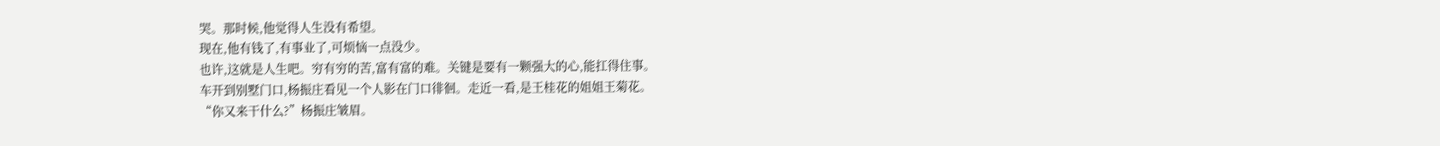哭。那时候,他觉得人生没有希望。
现在,他有钱了,有事业了,可烦恼一点没少。
也许,这就是人生吧。穷有穷的苦,富有富的难。关键是要有一颗强大的心,能扛得住事。
车开到别墅门口,杨振庄看见一个人影在门口徘徊。走近一看,是王桂花的姐姐王菊花。
“你又来干什么?”杨振庄皱眉。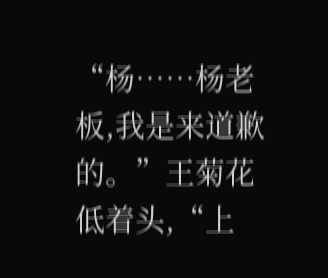“杨……杨老板,我是来道歉的。”王菊花低着头,“上